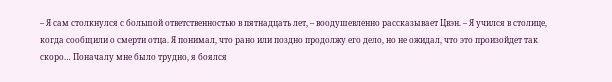– Я сам столкнулся с большой ответственностью в пятнадцать лет, – воодушевленно рассказывает Цвэн. – Я учился в столице, когда сообщили о смерти отца. Я понимал, что рано или поздно продолжу его дело, но не ожидал, что это произойдет так скоро… Поначалу мне было трудно, я боялся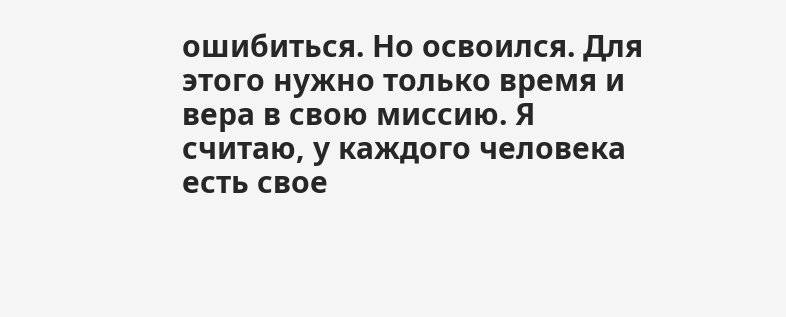ошибиться. Но освоился. Для этого нужно только время и вера в свою миссию. Я считаю, у каждого человека есть свое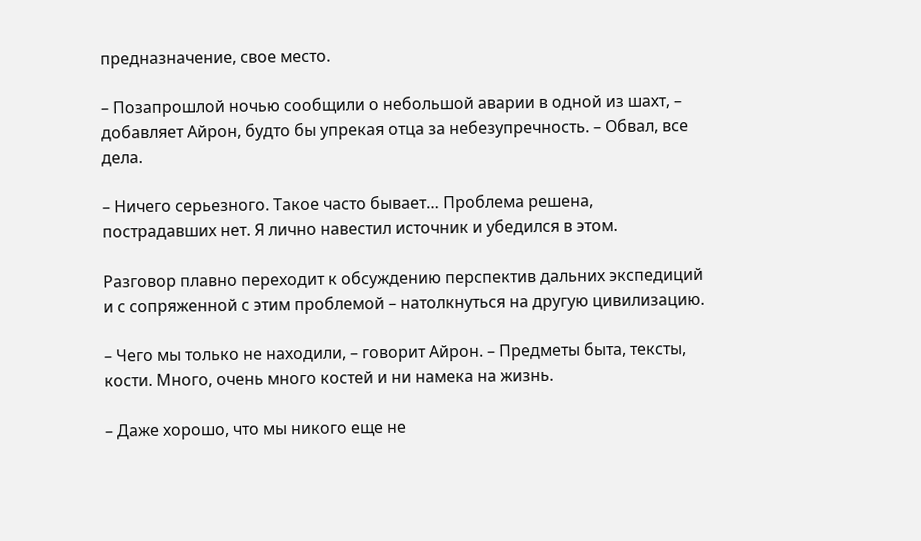предназначение, свое место.

– Позапрошлой ночью сообщили о небольшой аварии в одной из шахт, – добавляет Айрон, будто бы упрекая отца за небезупречность. – Обвал, все дела.

– Ничего серьезного. Такое часто бывает… Проблема решена, пострадавших нет. Я лично навестил источник и убедился в этом.

Разговор плавно переходит к обсуждению перспектив дальних экспедиций и с сопряженной с этим проблемой – натолкнуться на другую цивилизацию.

– Чего мы только не находили, – говорит Айрон. – Предметы быта, тексты, кости. Много, очень много костей и ни намека на жизнь.

– Даже хорошо, что мы никого еще не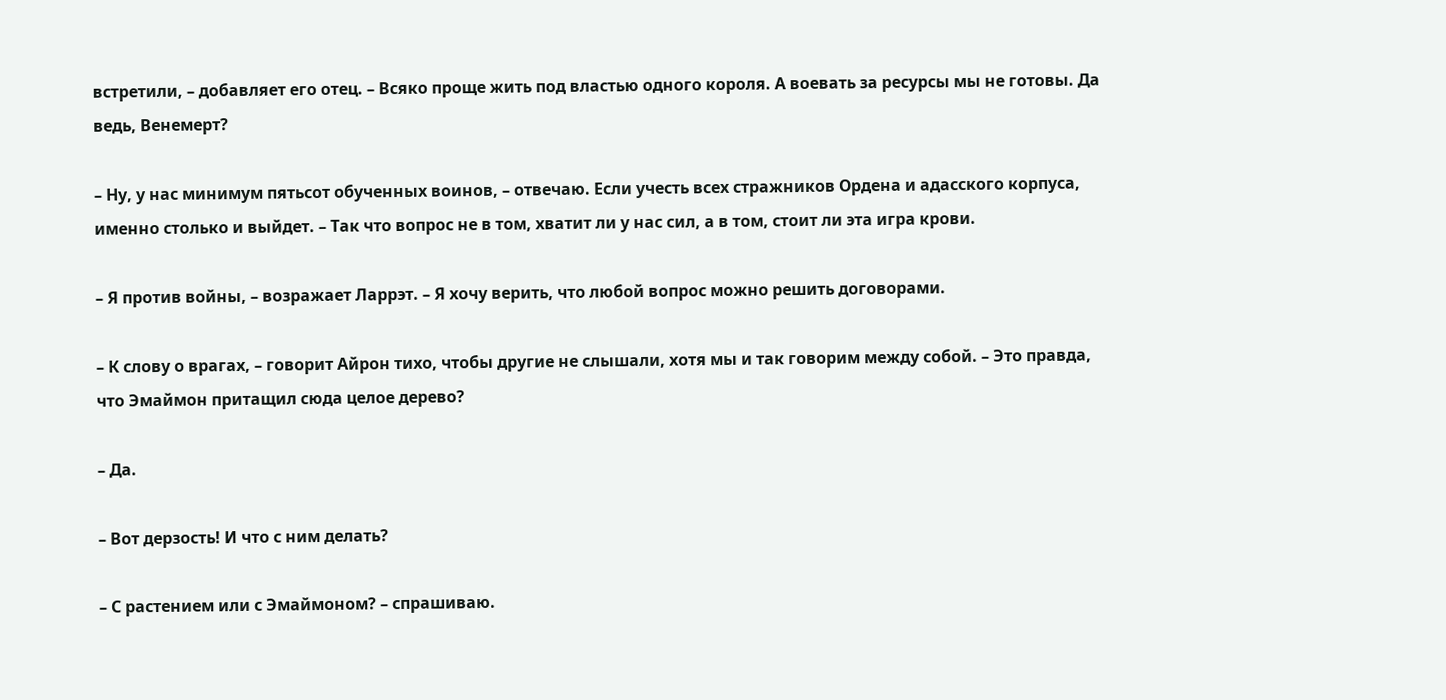встретили, – добавляет его отец. – Всяко проще жить под властью одного короля. А воевать за ресурсы мы не готовы. Да ведь, Венемерт?

– Ну, у нас минимум пятьсот обученных воинов, – отвечаю. Если учесть всех стражников Ордена и адасского корпуса, именно столько и выйдет. – Так что вопрос не в том, хватит ли у нас сил, а в том, стоит ли эта игра крови.

– Я против войны, – возражает Ларрэт. – Я хочу верить, что любой вопрос можно решить договорами.

– К слову о врагах, – говорит Айрон тихо, чтобы другие не слышали, хотя мы и так говорим между собой. – Это правда, что Эмаймон притащил сюда целое дерево?

– Да.

– Вот дерзость! И что с ним делать?

– С растением или с Эмаймоном? – спрашиваю.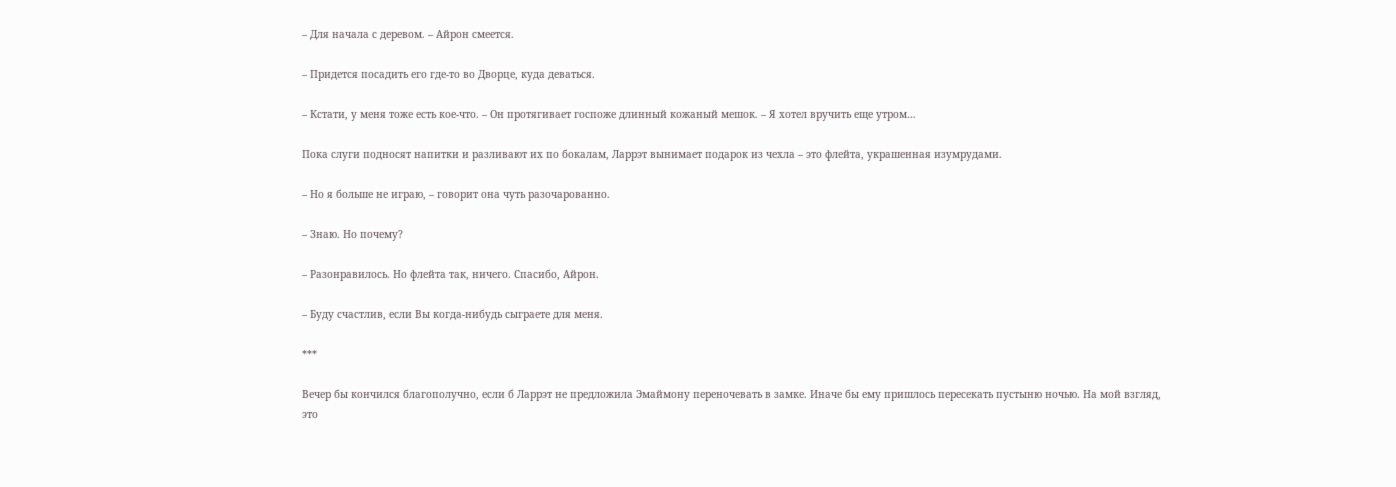– Для начала с деревом. – Айрон смеется.

– Придется посадить его где-то во Дворце, куда деваться.

– Кстати, у меня тоже есть кое-что. – Он протягивает госпоже длинный кожаный мешок. – Я хотел вручить еще утром…

Пока слуги подносят напитки и разливают их по бокалам, Ларрэт вынимает подарок из чехла – это флейта, украшенная изумрудами.

– Но я больше не играю, – говорит она чуть разочарованно.

– Знаю. Но почему?

– Разонравилось. Но флейта так, ничего. Спасибо, Айрон.

– Буду счастлив, если Вы когда-нибудь сыграете для меня.

***

Вечер бы кончился благополучно, если б Ларрэт не предложила Эмаймону переночевать в замке. Иначе бы ему пришлось пересекать пустыню ночью. На мой взгляд, это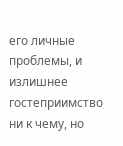его личные проблемы, и излишнее гостеприимство ни к чему, но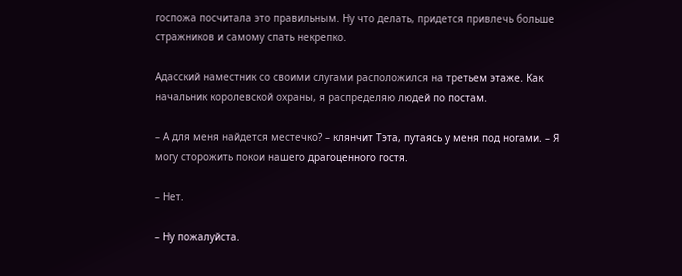госпожа посчитала это правильным. Ну что делать, придется привлечь больше стражников и самому спать некрепко.

Адасский наместник со своими слугами расположился на третьем этаже. Как начальник королевской охраны, я распределяю людей по постам.

– А для меня найдется местечко? – клянчит Тэта, путаясь у меня под ногами. – Я могу сторожить покои нашего драгоценного гостя.

– Нет.

– Ну пожалуйста.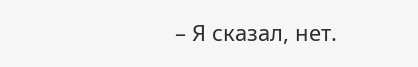– Я сказал, нет.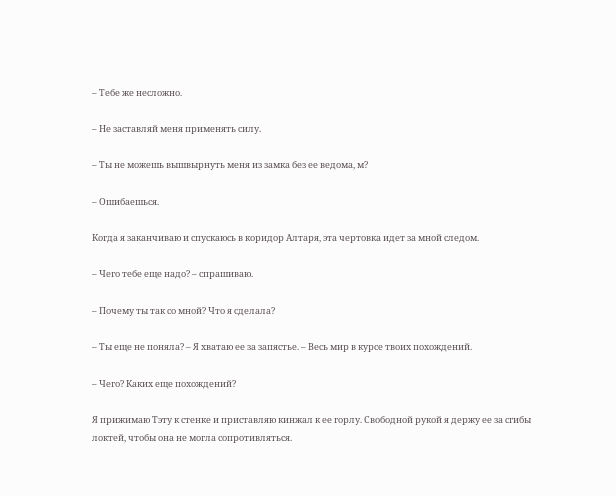– Тебе же несложно.

– Не заставляй меня применять силу.

– Ты не можешь вышвырнуть меня из замка без ее ведома, м?

– Ошибаешься.

Когда я заканчиваю и спускаюсь в коридор Алтаря, эта чертовка идет за мной следом.

– Чего тебе еще надо? – спрашиваю.

– Почему ты так со мной? Что я сделала?

– Ты еще не поняла? – Я хватаю ее за запястье. – Весь мир в курсе твоих похождений.

– Чего? Каких еще похождений?

Я прижимаю Тэту к стенке и приставляю кинжал к ее горлу. Свободной рукой я держу ее за сгибы локтей, чтобы она не могла сопротивляться.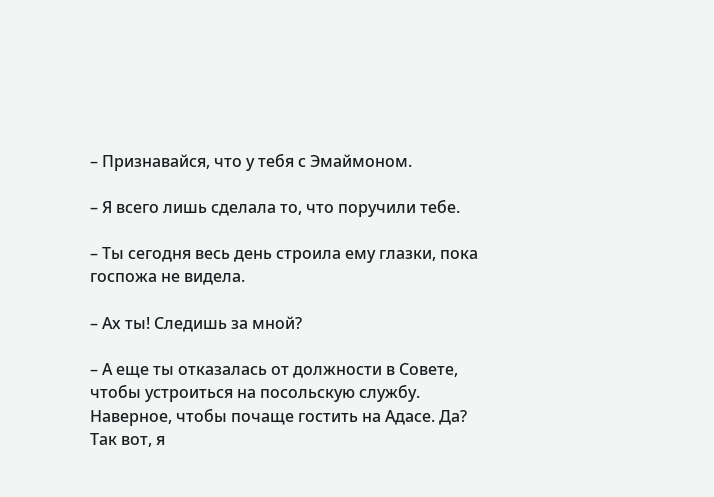– Признавайся, что у тебя с Эмаймоном.

– Я всего лишь сделала то, что поручили тебе.

– Ты сегодня весь день строила ему глазки, пока госпожа не видела.

– Ах ты! Следишь за мной?

– А еще ты отказалась от должности в Совете, чтобы устроиться на посольскую службу. Наверное, чтобы почаще гостить на Адасе. Да? Так вот, я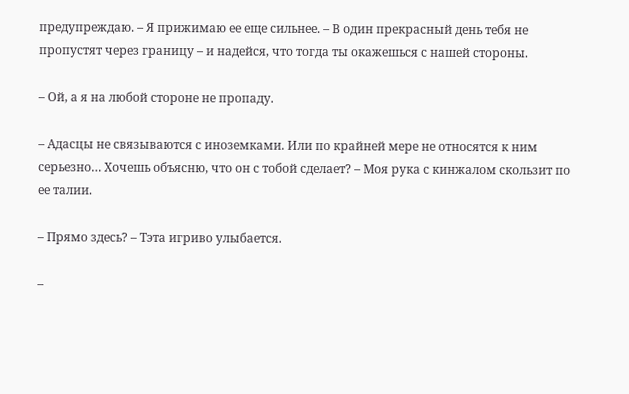предупреждаю. – Я прижимаю ее еще сильнее. – В один прекрасный день тебя не пропустят через границу – и надейся, что тогда ты окажешься с нашей стороны.

– Ой, а я на любой стороне не пропаду.

– Адасцы не связываются с иноземками. Или по крайней мере не относятся к ним серьезно… Хочешь объясню, что он с тобой сделает? – Моя рука с кинжалом скользит по ее талии.

– Прямо здесь? – Тэта игриво улыбается.

–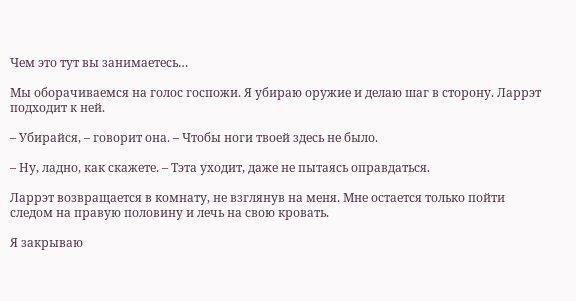Чем это тут вы занимаетесь…

Мы оборачиваемся на голос госпожи. Я убираю оружие и делаю шаг в сторону. Ларрэт подходит к ней.

– Убирайся, – говорит она. – Чтобы ноги твоей здесь не было.

– Ну, ладно, как скажете. – Тэта уходит, даже не пытаясь оправдаться.

Ларрэт возвращается в комнату, не взглянув на меня. Мне остается только пойти следом на правую половину и лечь на свою кровать.

Я закрываю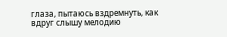глаза, пытаюсь вздремнуть, как вдруг слышу мелодию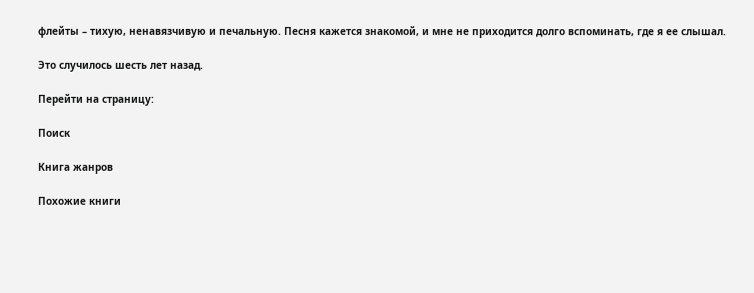флейты – тихую, ненавязчивую и печальную. Песня кажется знакомой, и мне не приходится долго вспоминать, где я ее слышал.

Это случилось шесть лет назад.

Перейти на страницу:

Поиск

Книга жанров

Похожие книги